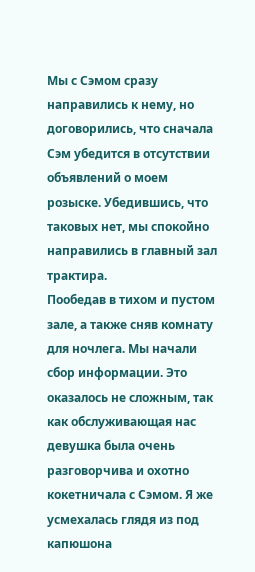Мы с Сэмом сразу направились к нему, но договорились, что сначала Сэм убедится в отсутствии объявлений о моем розыске. Убедившись, что таковых нет, мы спокойно направились в главный зал трактира.
Пообедав в тихом и пустом зале, а также сняв комнату для ночлега. Мы начали сбор информации. Это оказалось не сложным, так как обслуживающая нас девушка была очень разговорчива и охотно кокетничала с Сэмом. Я же усмехалась глядя из под капюшона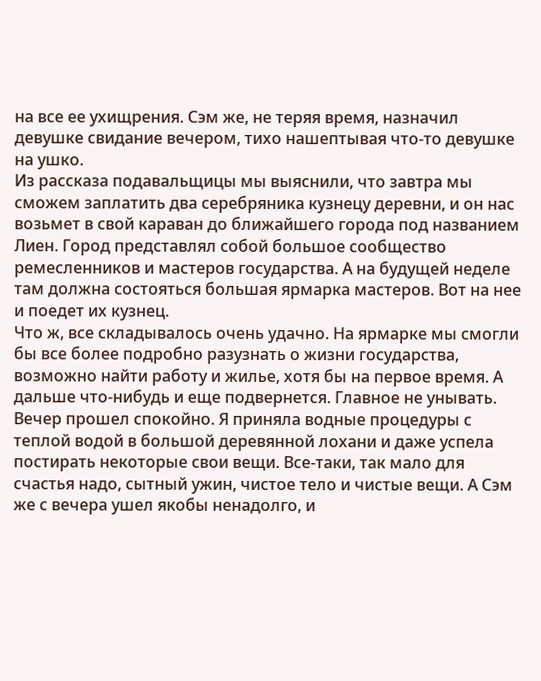на все ее ухищрения. Сэм же, не теряя время, назначил девушке свидание вечером, тихо нашептывая что-то девушке на ушко.
Из рассказа подавальщицы мы выяснили, что завтра мы сможем заплатить два серебряника кузнецу деревни, и он нас возьмет в свой караван до ближайшего города под названием Лиен. Город представлял собой большое сообщество ремесленников и мастеров государства. А на будущей неделе там должна состояться большая ярмарка мастеров. Вот на нее и поедет их кузнец.
Что ж, все складывалось очень удачно. На ярмарке мы смогли бы все более подробно разузнать о жизни государства, возможно найти работу и жилье, хотя бы на первое время. А дальше что-нибудь и еще подвернется. Главное не унывать.
Вечер прошел спокойно. Я приняла водные процедуры с теплой водой в большой деревянной лохани и даже успела постирать некоторые свои вещи. Все-таки, так мало для счастья надо, сытный ужин, чистое тело и чистые вещи. А Сэм же с вечера ушел якобы ненадолго, и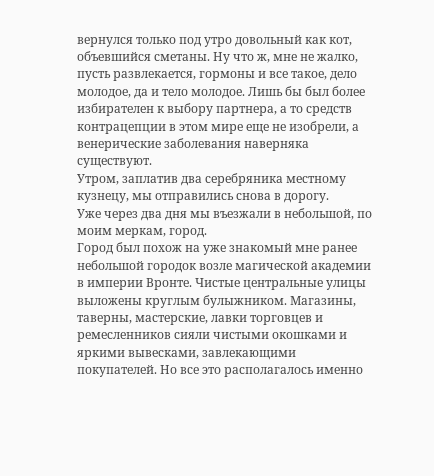вернулся только под утро довольный как кот, объевшийся сметаны. Ну что ж, мне не жалко, пусть развлекается, гормоны и все такое, дело молодое, да и тело молодое. Лишь бы был более избирателен к выбору партнера, а то средств контрацепции в этом мире еще не изобрели, а венерические заболевания наверняка существуют.
Утром, заплатив два серебряника местному кузнецу, мы отправились снова в дорогу.
Уже через два дня мы въезжали в небольшой, по моим меркам, город.
Город был похож на уже знакомый мне ранее небольшой городок возле магической академии в империи Вронте. Чистые центральные улицы выложены круглым булыжником. Магазины, таверны, мастерские, лавки торговцев и ремесленников сияли чистыми окошками и яркими вывесками, завлекающими покупателей. Но все это располагалось именно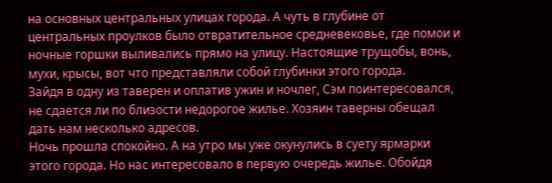на основных центральных улицах города. А чуть в глубине от центральных проулков было отвратительное средневековье, где помои и ночные горшки выливались прямо на улицу. Настоящие трущобы, вонь, мухи, крысы, вот что представляли собой глубинки этого города.
Зайдя в одну из таверен и оплатив ужин и ночлег, Сэм поинтересовался, не сдается ли по близости недорогое жилье. Хозяин таверны обещал дать нам несколько адресов.
Ночь прошла спокойно. А на утро мы уже окунулись в суету ярмарки этого города. Но нас интересовало в первую очередь жилье. Обойдя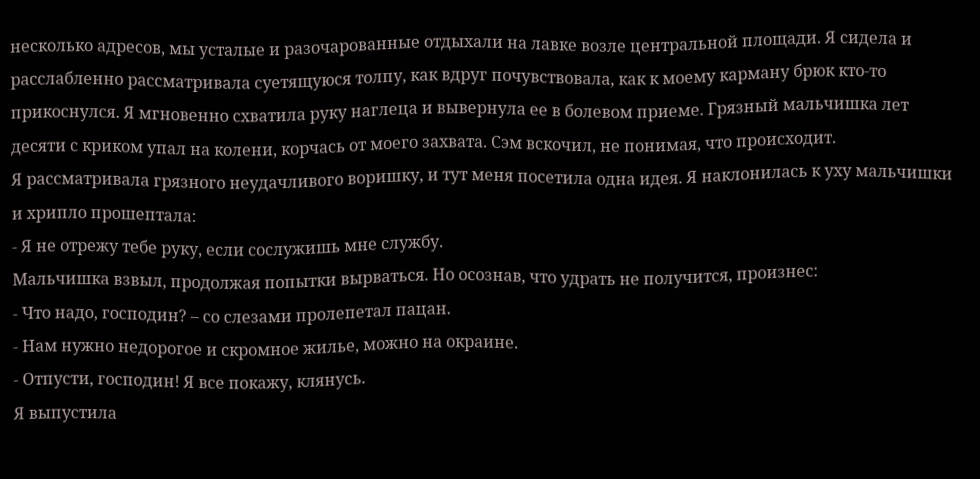несколько адресов, мы усталые и разочарованные отдыхали на лавке возле центральной площади. Я сидела и расслабленно рассматривала суетящуюся толпу, как вдруг почувствовала, как к моему карману брюк кто-то прикоснулся. Я мгновенно схватила руку наглеца и вывернула ее в болевом приеме. Грязный мальчишка лет десяти с криком упал на колени, корчась от моего захвата. Сэм вскочил, не понимая, что происходит.
Я рассматривала грязного неудачливого воришку, и тут меня посетила одна идея. Я наклонилась к уху мальчишки и хрипло прошептала:
- Я не отрежу тебе руку, если сослужишь мне службу.
Мальчишка взвыл, продолжая попытки вырваться. Но осознав, что удрать не получится, произнес:
- Что надо, господин? – со слезами пролепетал пацан.
- Нам нужно недорогое и скромное жилье, можно на окраине.
- Отпусти, господин! Я все покажу, клянусь.
Я выпустила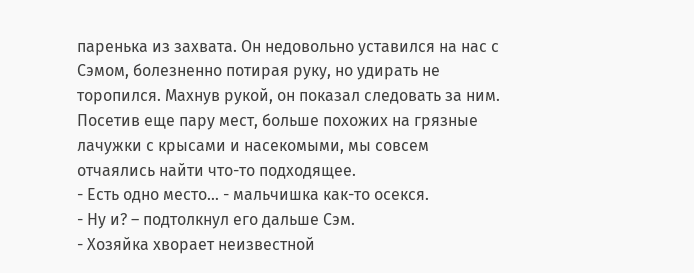паренька из захвата. Он недовольно уставился на нас с Сэмом, болезненно потирая руку, но удирать не торопился. Махнув рукой, он показал следовать за ним.
Посетив еще пару мест, больше похожих на грязные лачужки с крысами и насекомыми, мы совсем отчаялись найти что-то подходящее.
- Есть одно место… - мальчишка как-то осекся.
- Ну и? – подтолкнул его дальше Сэм.
- Хозяйка хворает неизвестной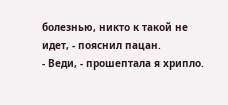болезнью, никто к такой не идет, - пояснил пацан.
- Веди, - прошептала я хрипло.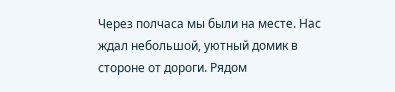Через полчаса мы были на месте. Нас ждал небольшой, уютный домик в стороне от дороги. Рядом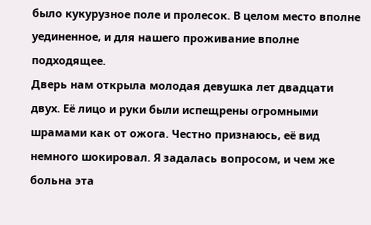было кукурузное поле и пролесок. В целом место вполне уединенное, и для нашего проживание вполне подходящее.
Дверь нам открыла молодая девушка лет двадцати двух. Её лицо и руки были испещрены огромными шрамами как от ожога. Честно признаюсь, её вид немного шокировал. Я задалась вопросом, и чем же больна эта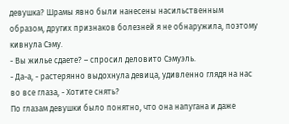девушка? Шрамы явно были нанесены насильственным образом, других признаков болезней я не обнаружила, поэтому кивнула Сэму.
- Вы жилье сдаете? – спросил деловито Сэмуэль.
- Да-а, - растерянно выдохнула девица, удивленно глядя на нас во все глаза, - Хотите снять?
По глазам девушки было понятно, что она напугана и даже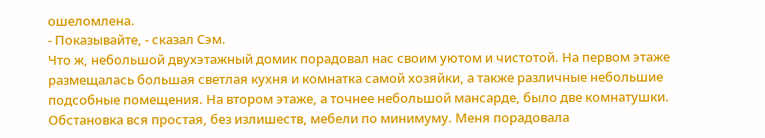ошеломлена.
- Показывайте, - сказал Сэм.
Что ж, небольшой двухэтажный домик порадовал нас своим уютом и чистотой. На первом этаже размещалась большая светлая кухня и комнатка самой хозяйки, а также различные небольшие подсобные помещения. На втором этаже, а точнее небольшой мансарде, было две комнатушки. Обстановка вся простая, без излишеств, мебели по минимуму. Меня порадовала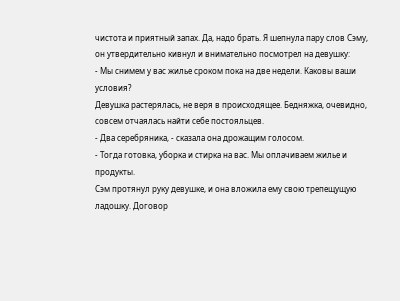чистота и приятный запах. Да, надо брать. Я шепнула пару слов Сэму, он утвердительно кивнул и внимательно посмотрел на девушку:
- Мы снимем у вас жилье сроком пока на две недели. Каковы ваши условия?
Девушка растерялась, не веря в происходящее. Бедняжка, очевидно, совсем отчаялась найти себе постояльцев.
- Два серебряника, - сказала она дрожащим голосом.
- Тогда готовка, уборка и стирка на вас. Мы оплачиваем жилье и продукты.
Сэм протянул руку девушке, и она вложила ему свою трепещущую ладошку. Договор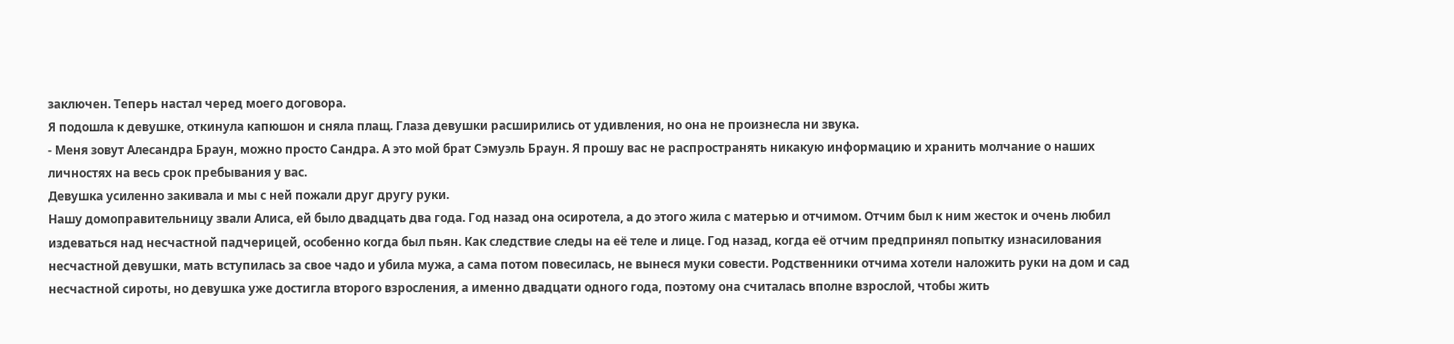заключен. Теперь настал черед моего договора.
Я подошла к девушке, откинула капюшон и сняла плащ. Глаза девушки расширились от удивления, но она не произнесла ни звука.
- Меня зовут Алесандра Браун, можно просто Сандра. А это мой брат Сэмуэль Браун. Я прошу вас не распространять никакую информацию и хранить молчание о наших личностях на весь срок пребывания у вас.
Девушка усиленно закивала и мы с ней пожали друг другу руки.
Нашу домоправительницу звали Алиса, ей было двадцать два года. Год назад она осиротела, а до этого жила с матерью и отчимом. Отчим был к ним жесток и очень любил издеваться над несчастной падчерицей, особенно когда был пьян. Как следствие следы на её теле и лице. Год назад, когда её отчим предпринял попытку изнасилования несчастной девушки, мать вступилась за свое чадо и убила мужа, а сама потом повесилась, не вынеся муки совести. Родственники отчима хотели наложить руки на дом и сад несчастной сироты, но девушка уже достигла второго взросления, а именно двадцати одного года, поэтому она считалась вполне взрослой, чтобы жить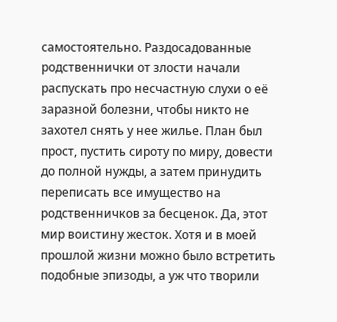самостоятельно. Раздосадованные родственнички от злости начали распускать про несчастную слухи о её заразной болезни, чтобы никто не захотел снять у нее жилье. План был прост, пустить сироту по миру, довести до полной нужды, а затем принудить переписать все имущество на родственничков за бесценок. Да, этот мир воистину жесток. Хотя и в моей прошлой жизни можно было встретить подобные эпизоды, а уж что творили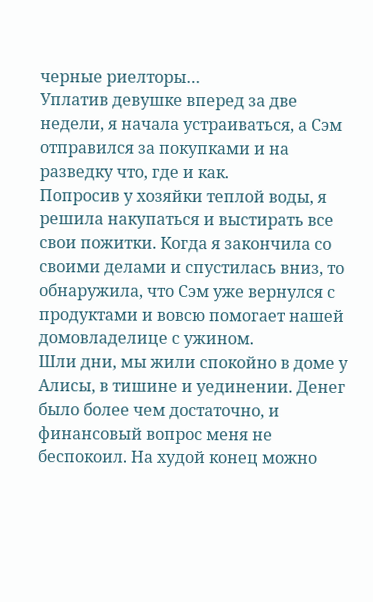черные риелторы…
Уплатив девушке вперед за две недели, я начала устраиваться, а Сэм отправился за покупками и на разведку что, где и как.
Попросив у хозяйки теплой воды, я решила накупаться и выстирать все свои пожитки. Когда я закончила со своими делами и спустилась вниз, то обнаружила, что Сэм уже вернулся с продуктами и вовсю помогает нашей домовладелице с ужином.
Шли дни, мы жили спокойно в доме у Алисы, в тишине и уединении. Денег было более чем достаточно, и финансовый вопрос меня не беспокоил. На худой конец можно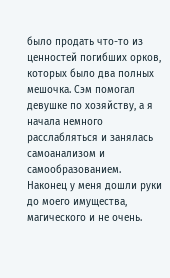было продать что-то из ценностей погибших орков, которых было два полных мешочка. Сэм помогал девушке по хозяйству, а я начала немного расслабляться и занялась самоанализом и самообразованием.
Наконец у меня дошли руки до моего имущества, магического и не очень.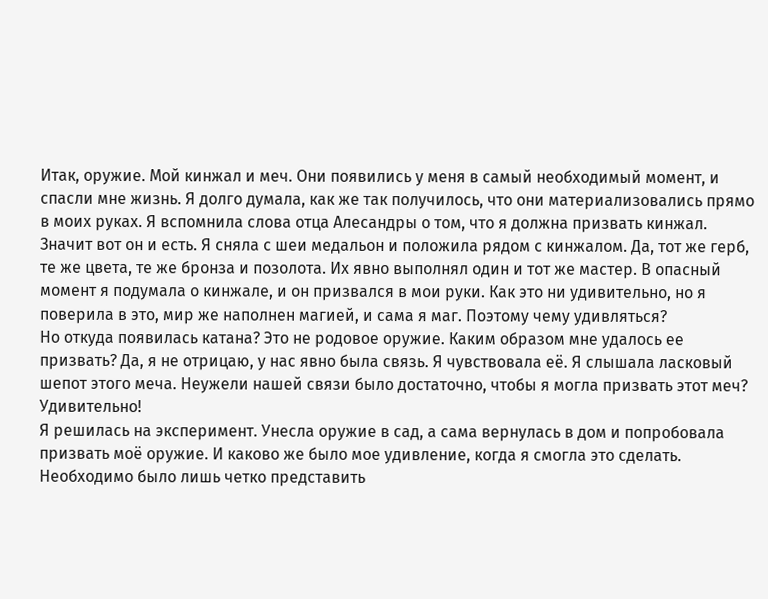Итак, оружие. Мой кинжал и меч. Они появились у меня в самый необходимый момент, и спасли мне жизнь. Я долго думала, как же так получилось, что они материализовались прямо в моих руках. Я вспомнила слова отца Алесандры о том, что я должна призвать кинжал. Значит вот он и есть. Я сняла с шеи медальон и положила рядом с кинжалом. Да, тот же герб, те же цвета, те же бронза и позолота. Их явно выполнял один и тот же мастер. В опасный момент я подумала о кинжале, и он призвался в мои руки. Как это ни удивительно, но я поверила в это, мир же наполнен магией, и сама я маг. Поэтому чему удивляться?
Но откуда появилась катана? Это не родовое оружие. Каким образом мне удалось ее призвать? Да, я не отрицаю, у нас явно была связь. Я чувствовала её. Я слышала ласковый шепот этого меча. Неужели нашей связи было достаточно, чтобы я могла призвать этот меч? Удивительно!
Я решилась на эксперимент. Унесла оружие в сад, а сама вернулась в дом и попробовала призвать моё оружие. И каково же было мое удивление, когда я смогла это сделать. Необходимо было лишь четко представить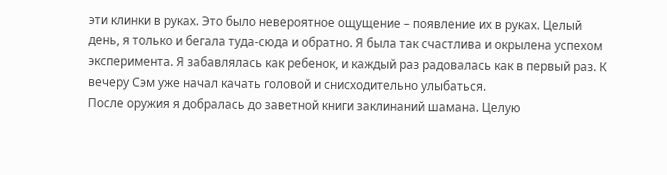эти клинки в руках. Это было невероятное ощущение – появление их в руках. Целый день, я только и бегала туда-сюда и обратно. Я была так счастлива и окрылена успехом эксперимента. Я забавлялась как ребенок, и каждый раз радовалась как в первый раз. К вечеру Сэм уже начал качать головой и снисходительно улыбаться.
После оружия я добралась до заветной книги заклинаний шамана. Целую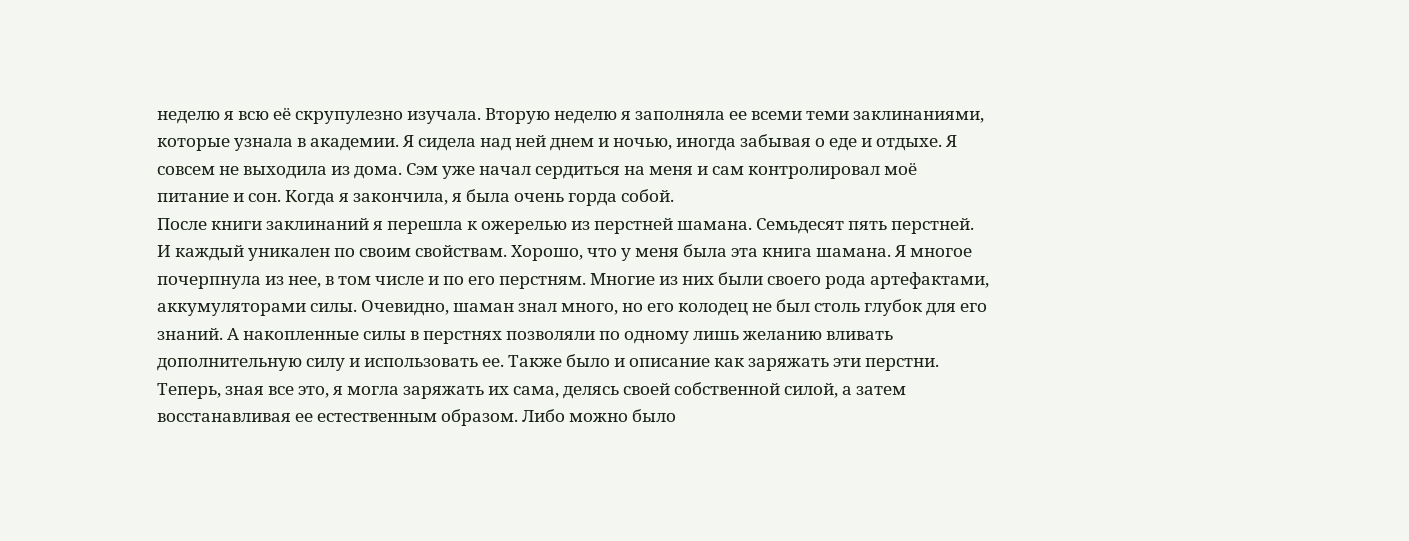неделю я всю её скрупулезно изучала. Вторую неделю я заполняла ее всеми теми заклинаниями, которые узнала в академии. Я сидела над ней днем и ночью, иногда забывая о еде и отдыхе. Я совсем не выходила из дома. Сэм уже начал сердиться на меня и сам контролировал моё питание и сон. Когда я закончила, я была очень горда собой.
После книги заклинаний я перешла к ожерелью из перстней шамана. Семьдесят пять перстней. И каждый уникален по своим свойствам. Хорошо, что у меня была эта книга шамана. Я многое почерпнула из нее, в том числе и по его перстням. Многие из них были своего рода артефактами, аккумуляторами силы. Очевидно, шаман знал много, но его колодец не был столь глубок для его знаний. А накопленные силы в перстнях позволяли по одному лишь желанию вливать дополнительную силу и использовать ее. Также было и описание как заряжать эти перстни. Теперь, зная все это, я могла заряжать их сама, делясь своей собственной силой, а затем восстанавливая ее естественным образом. Либо можно было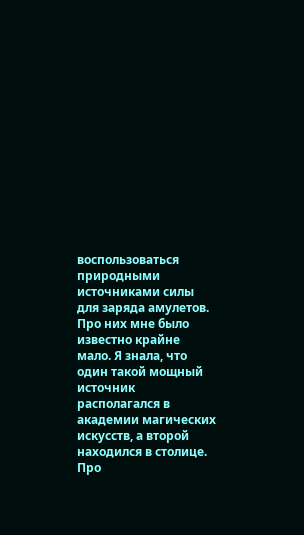воспользоваться природными источниками силы для заряда амулетов. Про них мне было известно крайне мало. Я знала, что один такой мощный источник располагался в академии магических искусств, а второй находился в столице. Про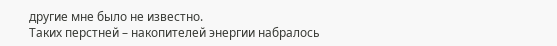другие мне было не известно.
Таких перстней – накопителей энергии набралось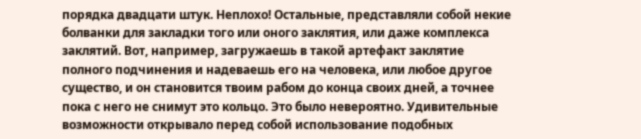порядка двадцати штук. Неплохо! Остальные, представляли собой некие болванки для закладки того или оного заклятия, или даже комплекса заклятий. Вот, например, загружаешь в такой артефакт заклятие полного подчинения и надеваешь его на человека, или любое другое существо, и он становится твоим рабом до конца своих дней, а точнее пока с него не снимут это кольцо. Это было невероятно. Удивительные возможности открывало перед собой использование подобных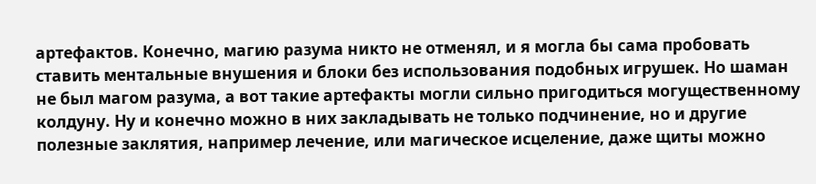артефактов. Конечно, магию разума никто не отменял, и я могла бы сама пробовать ставить ментальные внушения и блоки без использования подобных игрушек. Но шаман не был магом разума, а вот такие артефакты могли сильно пригодиться могущественному колдуну. Ну и конечно можно в них закладывать не только подчинение, но и другие полезные заклятия, например лечение, или магическое исцеление, даже щиты можно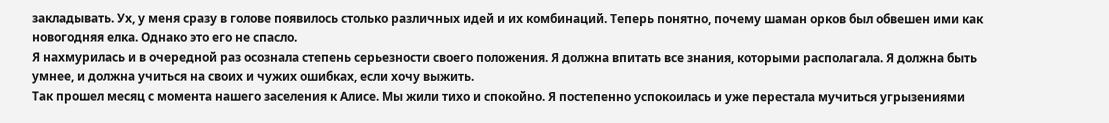закладывать. Ух, у меня сразу в голове появилось столько различных идей и их комбинаций. Теперь понятно, почему шаман орков был обвешен ими как новогодняя елка. Однако это его не спасло.
Я нахмурилась и в очередной раз осознала степень серьезности своего положения. Я должна впитать все знания, которыми располагала. Я должна быть умнее, и должна учиться на своих и чужих ошибках, если хочу выжить.
Так прошел месяц с момента нашего заселения к Алисе. Мы жили тихо и спокойно. Я постепенно успокоилась и уже перестала мучиться угрызениями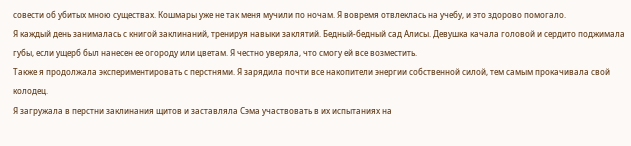совести об убитых мною существах. Кошмары уже не так меня мучили по ночам. Я вовремя отвлеклась на учебу, и это здорово помогало.
Я каждый день занималась с книгой заклинаний, тренируя навыки заклятий. Бедный-бедный сад Алисы. Девушка качала головой и сердито поджимала губы, если ущерб был нанесен ее огороду или цветам. Я честно уверяла, что смогу ей все возместить.
Также я продолжала экспериментировать с перстнями. Я зарядила почти все накопители энергии собственной силой, тем самым прокачивала свой колодец.
Я загружала в перстни заклинания щитов и заставляла Сэма участвовать в их испытаниях на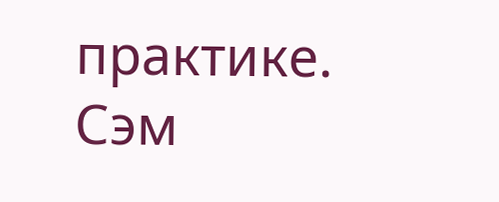практике. Сэм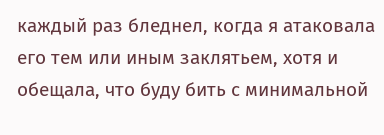каждый раз бледнел, когда я атаковала его тем или иным заклятьем, хотя и обещала, что буду бить с минимальной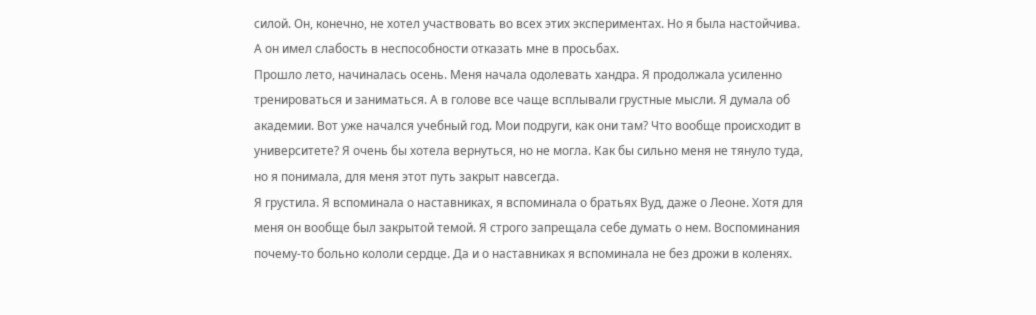силой. Он, конечно, не хотел участвовать во всех этих экспериментах. Но я была настойчива. А он имел слабость в неспособности отказать мне в просьбах.
Прошло лето, начиналась осень. Меня начала одолевать хандра. Я продолжала усиленно тренироваться и заниматься. А в голове все чаще всплывали грустные мысли. Я думала об академии. Вот уже начался учебный год. Мои подруги, как они там? Что вообще происходит в университете? Я очень бы хотела вернуться, но не могла. Как бы сильно меня не тянуло туда, но я понимала, для меня этот путь закрыт навсегда.
Я грустила. Я вспоминала о наставниках, я вспоминала о братьях Вуд, даже о Леоне. Хотя для меня он вообще был закрытой темой. Я строго запрещала себе думать о нем. Воспоминания почему-то больно кололи сердце. Да и о наставниках я вспоминала не без дрожи в коленях.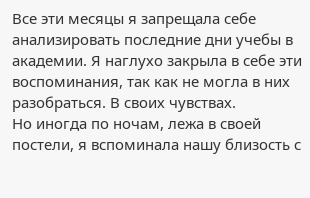Все эти месяцы я запрещала себе анализировать последние дни учебы в академии. Я наглухо закрыла в себе эти воспоминания, так как не могла в них разобраться. В своих чувствах.
Но иногда по ночам, лежа в своей постели, я вспоминала нашу близость с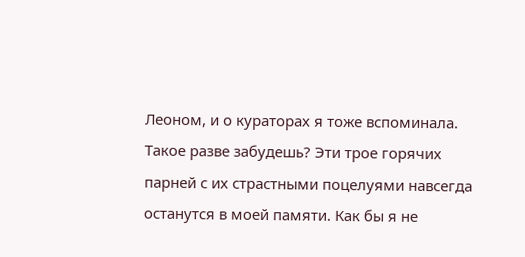Леоном, и о кураторах я тоже вспоминала. Такое разве забудешь? Эти трое горячих парней с их страстными поцелуями навсегда останутся в моей памяти. Как бы я не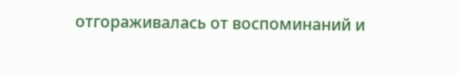отгораживалась от воспоминаний и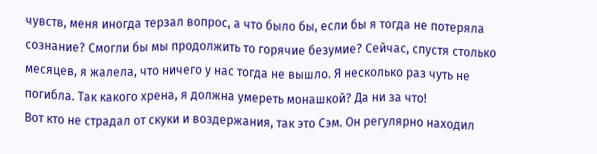чувств, меня иногда терзал вопрос, а что было бы, если бы я тогда не потеряла сознание? Смогли бы мы продолжить то горячие безумие? Сейчас, спустя столько месяцев, я жалела, что ничего у нас тогда не вышло. Я несколько раз чуть не погибла. Так какого хрена, я должна умереть монашкой? Да ни за что!
Вот кто не страдал от скуки и воздержания, так это Сэм. Он регулярно находил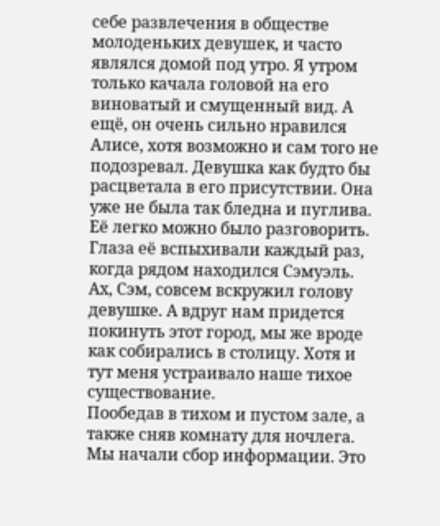себе развлечения в обществе молоденьких девушек, и часто являлся домой под утро. Я утром только качала головой на его виноватый и смущенный вид. А ещё, он очень сильно нравился Алисе, хотя возможно и сам того не подозревал. Девушка как будто бы расцветала в его присутствии. Она уже не была так бледна и пуглива. Её легко можно было разговорить. Глаза её вспыхивали каждый раз, когда рядом находился Сэмуэль. Ах, Сэм, совсем вскружил голову девушке. А вдруг нам придется покинуть этот город, мы же вроде как собирались в столицу. Хотя и тут меня устраивало наше тихое существование.
Пообедав в тихом и пустом зале, а также сняв комнату для ночлега. Мы начали сбор информации. Это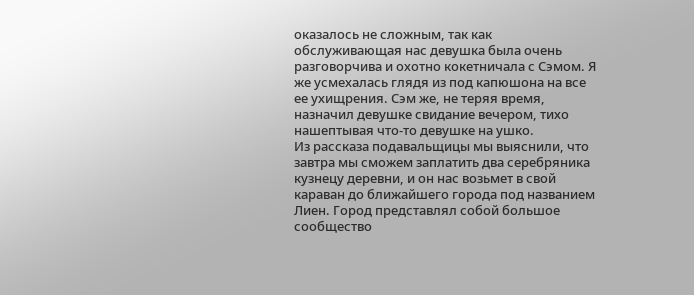оказалось не сложным, так как обслуживающая нас девушка была очень разговорчива и охотно кокетничала с Сэмом. Я же усмехалась глядя из под капюшона на все ее ухищрения. Сэм же, не теряя время, назначил девушке свидание вечером, тихо нашептывая что-то девушке на ушко.
Из рассказа подавальщицы мы выяснили, что завтра мы сможем заплатить два серебряника кузнецу деревни, и он нас возьмет в свой караван до ближайшего города под названием Лиен. Город представлял собой большое сообщество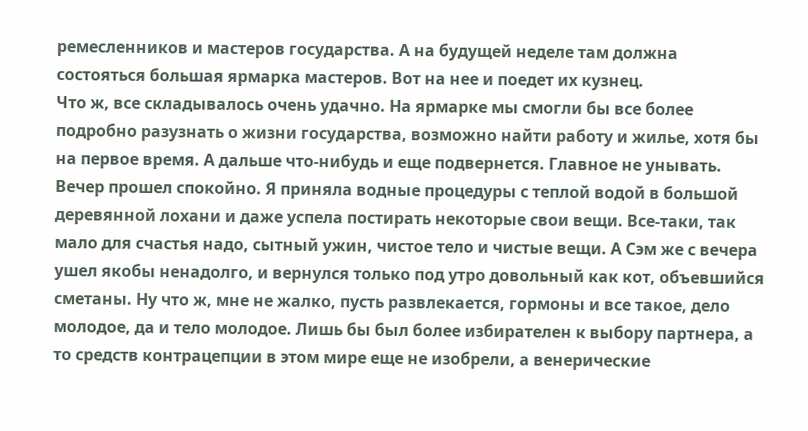ремесленников и мастеров государства. А на будущей неделе там должна состояться большая ярмарка мастеров. Вот на нее и поедет их кузнец.
Что ж, все складывалось очень удачно. На ярмарке мы смогли бы все более подробно разузнать о жизни государства, возможно найти работу и жилье, хотя бы на первое время. А дальше что-нибудь и еще подвернется. Главное не унывать.
Вечер прошел спокойно. Я приняла водные процедуры с теплой водой в большой деревянной лохани и даже успела постирать некоторые свои вещи. Все-таки, так мало для счастья надо, сытный ужин, чистое тело и чистые вещи. А Сэм же с вечера ушел якобы ненадолго, и вернулся только под утро довольный как кот, объевшийся сметаны. Ну что ж, мне не жалко, пусть развлекается, гормоны и все такое, дело молодое, да и тело молодое. Лишь бы был более избирателен к выбору партнера, а то средств контрацепции в этом мире еще не изобрели, а венерические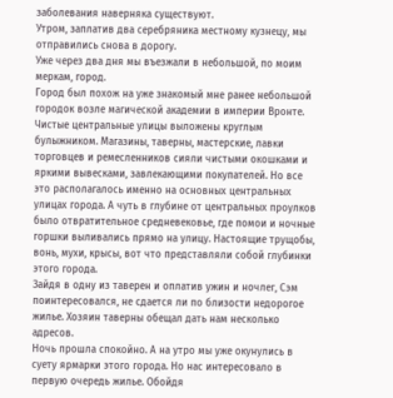заболевания наверняка существуют.
Утром, заплатив два серебряника местному кузнецу, мы отправились снова в дорогу.
Уже через два дня мы въезжали в небольшой, по моим меркам, город.
Город был похож на уже знакомый мне ранее небольшой городок возле магической академии в империи Вронте. Чистые центральные улицы выложены круглым булыжником. Магазины, таверны, мастерские, лавки торговцев и ремесленников сияли чистыми окошками и яркими вывесками, завлекающими покупателей. Но все это располагалось именно на основных центральных улицах города. А чуть в глубине от центральных проулков было отвратительное средневековье, где помои и ночные горшки выливались прямо на улицу. Настоящие трущобы, вонь, мухи, крысы, вот что представляли собой глубинки этого города.
Зайдя в одну из таверен и оплатив ужин и ночлег, Сэм поинтересовался, не сдается ли по близости недорогое жилье. Хозяин таверны обещал дать нам несколько адресов.
Ночь прошла спокойно. А на утро мы уже окунулись в суету ярмарки этого города. Но нас интересовало в первую очередь жилье. Обойдя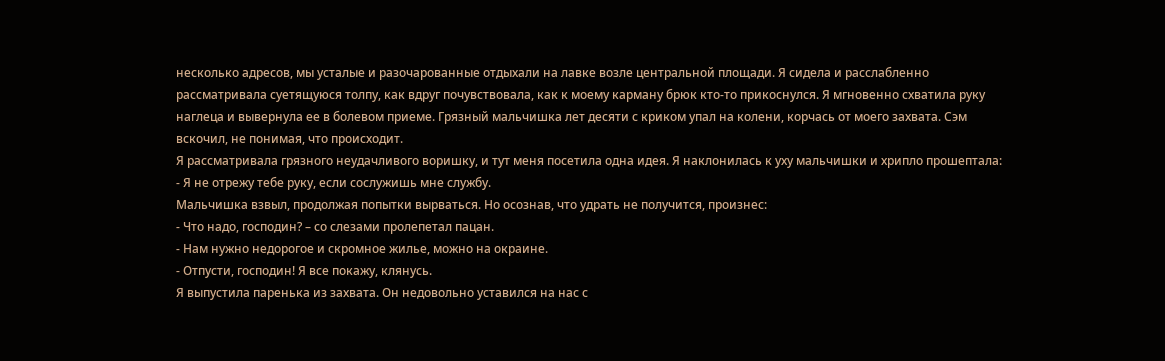несколько адресов, мы усталые и разочарованные отдыхали на лавке возле центральной площади. Я сидела и расслабленно рассматривала суетящуюся толпу, как вдруг почувствовала, как к моему карману брюк кто-то прикоснулся. Я мгновенно схватила руку наглеца и вывернула ее в болевом приеме. Грязный мальчишка лет десяти с криком упал на колени, корчась от моего захвата. Сэм вскочил, не понимая, что происходит.
Я рассматривала грязного неудачливого воришку, и тут меня посетила одна идея. Я наклонилась к уху мальчишки и хрипло прошептала:
- Я не отрежу тебе руку, если сослужишь мне службу.
Мальчишка взвыл, продолжая попытки вырваться. Но осознав, что удрать не получится, произнес:
- Что надо, господин? – со слезами пролепетал пацан.
- Нам нужно недорогое и скромное жилье, можно на окраине.
- Отпусти, господин! Я все покажу, клянусь.
Я выпустила паренька из захвата. Он недовольно уставился на нас с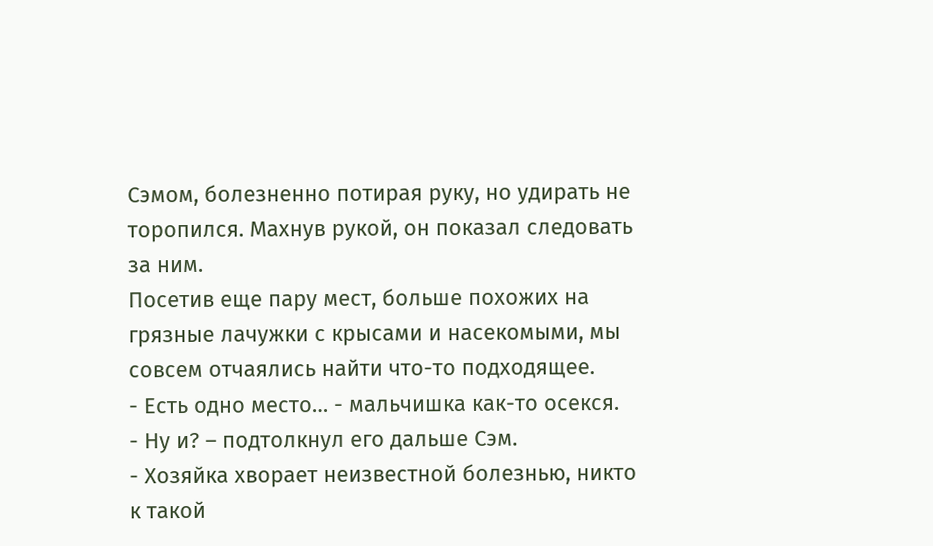Сэмом, болезненно потирая руку, но удирать не торопился. Махнув рукой, он показал следовать за ним.
Посетив еще пару мест, больше похожих на грязные лачужки с крысами и насекомыми, мы совсем отчаялись найти что-то подходящее.
- Есть одно место… - мальчишка как-то осекся.
- Ну и? – подтолкнул его дальше Сэм.
- Хозяйка хворает неизвестной болезнью, никто к такой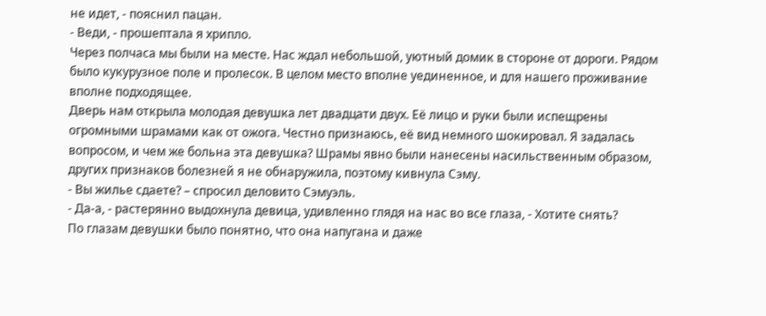не идет, - пояснил пацан.
- Веди, - прошептала я хрипло.
Через полчаса мы были на месте. Нас ждал небольшой, уютный домик в стороне от дороги. Рядом было кукурузное поле и пролесок. В целом место вполне уединенное, и для нашего проживание вполне подходящее.
Дверь нам открыла молодая девушка лет двадцати двух. Её лицо и руки были испещрены огромными шрамами как от ожога. Честно признаюсь, её вид немного шокировал. Я задалась вопросом, и чем же больна эта девушка? Шрамы явно были нанесены насильственным образом, других признаков болезней я не обнаружила, поэтому кивнула Сэму.
- Вы жилье сдаете? – спросил деловито Сэмуэль.
- Да-а, - растерянно выдохнула девица, удивленно глядя на нас во все глаза, - Хотите снять?
По глазам девушки было понятно, что она напугана и даже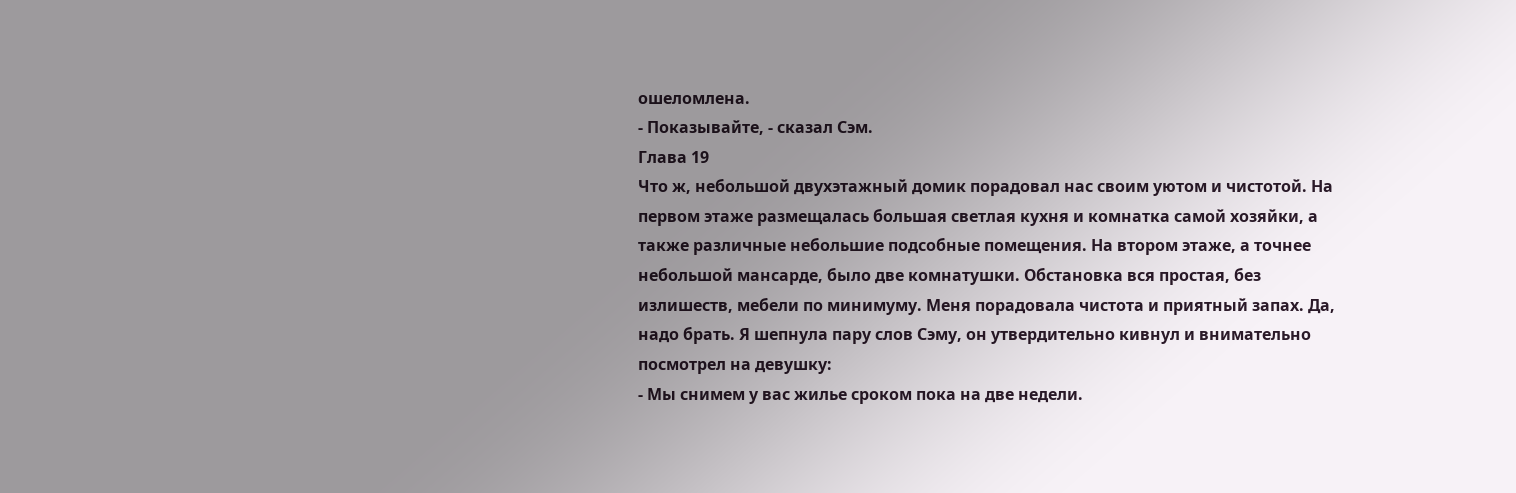ошеломлена.
- Показывайте, - сказал Сэм.
Глава 19
Что ж, небольшой двухэтажный домик порадовал нас своим уютом и чистотой. На первом этаже размещалась большая светлая кухня и комнатка самой хозяйки, а также различные небольшие подсобные помещения. На втором этаже, а точнее небольшой мансарде, было две комнатушки. Обстановка вся простая, без излишеств, мебели по минимуму. Меня порадовала чистота и приятный запах. Да, надо брать. Я шепнула пару слов Сэму, он утвердительно кивнул и внимательно посмотрел на девушку:
- Мы снимем у вас жилье сроком пока на две недели.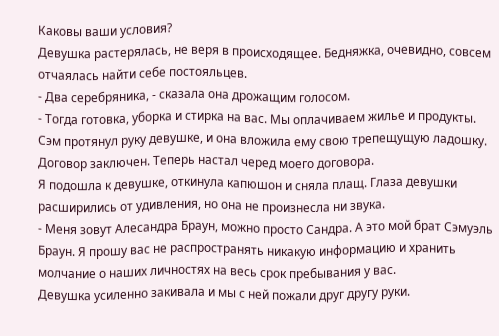Каковы ваши условия?
Девушка растерялась, не веря в происходящее. Бедняжка, очевидно, совсем отчаялась найти себе постояльцев.
- Два серебряника, - сказала она дрожащим голосом.
- Тогда готовка, уборка и стирка на вас. Мы оплачиваем жилье и продукты.
Сэм протянул руку девушке, и она вложила ему свою трепещущую ладошку. Договор заключен. Теперь настал черед моего договора.
Я подошла к девушке, откинула капюшон и сняла плащ. Глаза девушки расширились от удивления, но она не произнесла ни звука.
- Меня зовут Алесандра Браун, можно просто Сандра. А это мой брат Сэмуэль Браун. Я прошу вас не распространять никакую информацию и хранить молчание о наших личностях на весь срок пребывания у вас.
Девушка усиленно закивала и мы с ней пожали друг другу руки.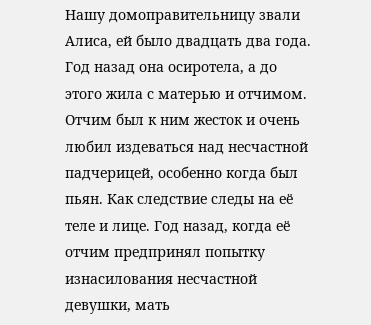Нашу домоправительницу звали Алиса, ей было двадцать два года. Год назад она осиротела, а до этого жила с матерью и отчимом. Отчим был к ним жесток и очень любил издеваться над несчастной падчерицей, особенно когда был пьян. Как следствие следы на её теле и лице. Год назад, когда её отчим предпринял попытку изнасилования несчастной девушки, мать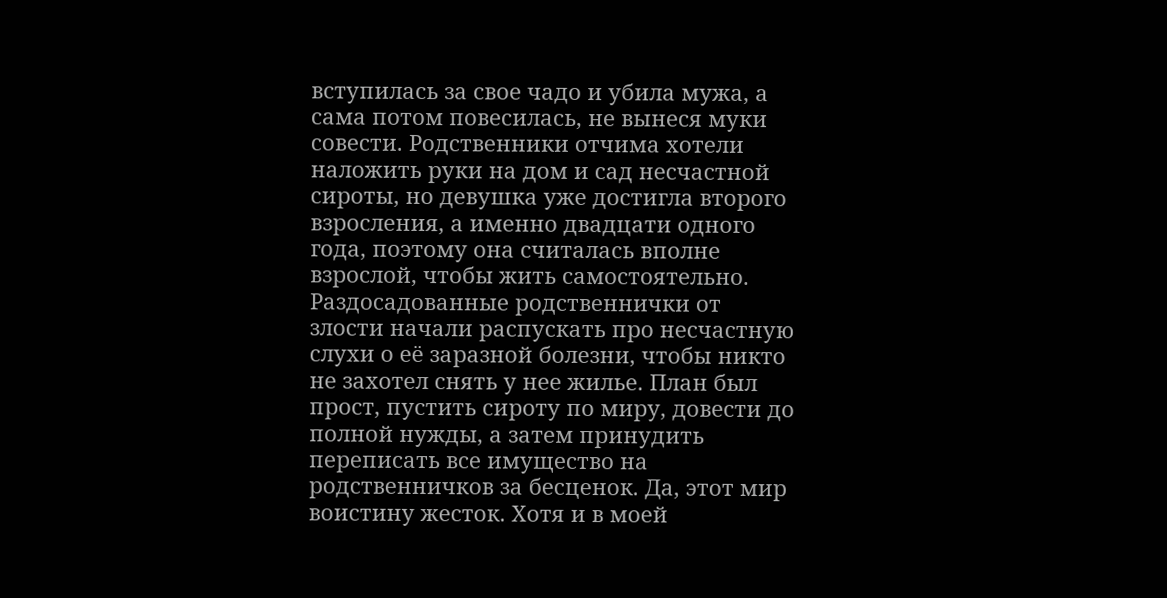вступилась за свое чадо и убила мужа, а сама потом повесилась, не вынеся муки совести. Родственники отчима хотели наложить руки на дом и сад несчастной сироты, но девушка уже достигла второго взросления, а именно двадцати одного года, поэтому она считалась вполне взрослой, чтобы жить самостоятельно. Раздосадованные родственнички от злости начали распускать про несчастную слухи о её заразной болезни, чтобы никто не захотел снять у нее жилье. План был прост, пустить сироту по миру, довести до полной нужды, а затем принудить переписать все имущество на родственничков за бесценок. Да, этот мир воистину жесток. Хотя и в моей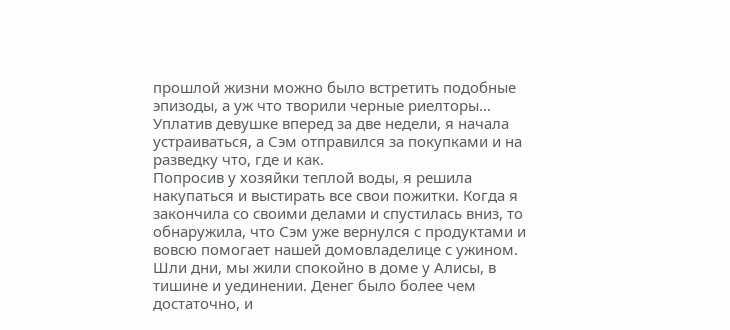прошлой жизни можно было встретить подобные эпизоды, а уж что творили черные риелторы…
Уплатив девушке вперед за две недели, я начала устраиваться, а Сэм отправился за покупками и на разведку что, где и как.
Попросив у хозяйки теплой воды, я решила накупаться и выстирать все свои пожитки. Когда я закончила со своими делами и спустилась вниз, то обнаружила, что Сэм уже вернулся с продуктами и вовсю помогает нашей домовладелице с ужином.
Шли дни, мы жили спокойно в доме у Алисы, в тишине и уединении. Денег было более чем достаточно, и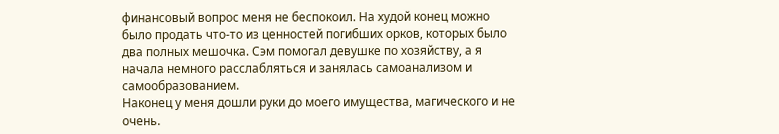финансовый вопрос меня не беспокоил. На худой конец можно было продать что-то из ценностей погибших орков, которых было два полных мешочка. Сэм помогал девушке по хозяйству, а я начала немного расслабляться и занялась самоанализом и самообразованием.
Наконец у меня дошли руки до моего имущества, магического и не очень.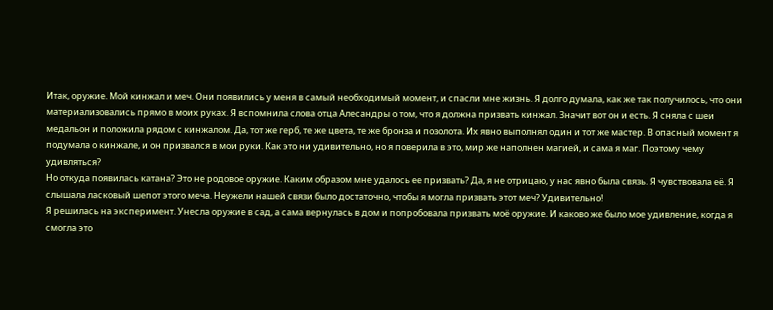Итак, оружие. Мой кинжал и меч. Они появились у меня в самый необходимый момент, и спасли мне жизнь. Я долго думала, как же так получилось, что они материализовались прямо в моих руках. Я вспомнила слова отца Алесандры о том, что я должна призвать кинжал. Значит вот он и есть. Я сняла с шеи медальон и положила рядом с кинжалом. Да, тот же герб, те же цвета, те же бронза и позолота. Их явно выполнял один и тот же мастер. В опасный момент я подумала о кинжале, и он призвался в мои руки. Как это ни удивительно, но я поверила в это, мир же наполнен магией, и сама я маг. Поэтому чему удивляться?
Но откуда появилась катана? Это не родовое оружие. Каким образом мне удалось ее призвать? Да, я не отрицаю, у нас явно была связь. Я чувствовала её. Я слышала ласковый шепот этого меча. Неужели нашей связи было достаточно, чтобы я могла призвать этот меч? Удивительно!
Я решилась на эксперимент. Унесла оружие в сад, а сама вернулась в дом и попробовала призвать моё оружие. И каково же было мое удивление, когда я смогла это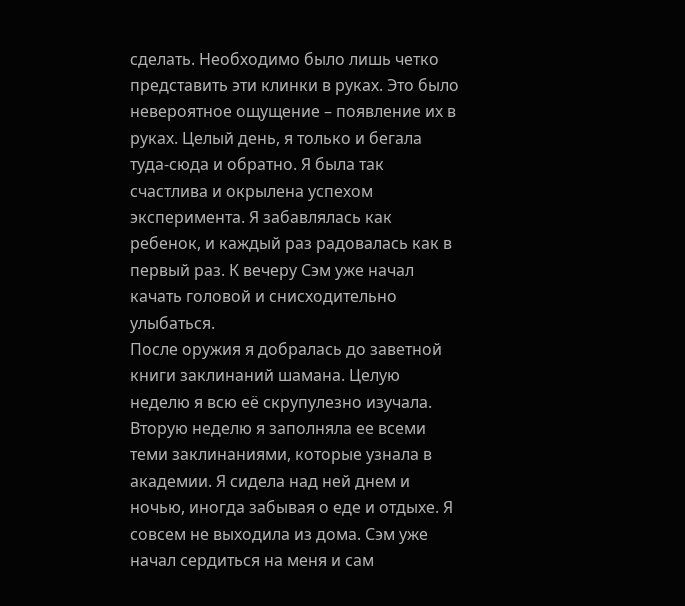сделать. Необходимо было лишь четко представить эти клинки в руках. Это было невероятное ощущение – появление их в руках. Целый день, я только и бегала туда-сюда и обратно. Я была так счастлива и окрылена успехом эксперимента. Я забавлялась как ребенок, и каждый раз радовалась как в первый раз. К вечеру Сэм уже начал качать головой и снисходительно улыбаться.
После оружия я добралась до заветной книги заклинаний шамана. Целую неделю я всю её скрупулезно изучала. Вторую неделю я заполняла ее всеми теми заклинаниями, которые узнала в академии. Я сидела над ней днем и ночью, иногда забывая о еде и отдыхе. Я совсем не выходила из дома. Сэм уже начал сердиться на меня и сам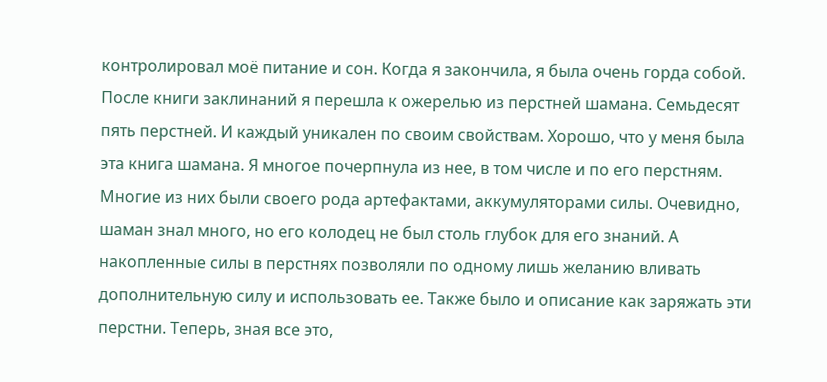контролировал моё питание и сон. Когда я закончила, я была очень горда собой.
После книги заклинаний я перешла к ожерелью из перстней шамана. Семьдесят пять перстней. И каждый уникален по своим свойствам. Хорошо, что у меня была эта книга шамана. Я многое почерпнула из нее, в том числе и по его перстням. Многие из них были своего рода артефактами, аккумуляторами силы. Очевидно, шаман знал много, но его колодец не был столь глубок для его знаний. А накопленные силы в перстнях позволяли по одному лишь желанию вливать дополнительную силу и использовать ее. Также было и описание как заряжать эти перстни. Теперь, зная все это,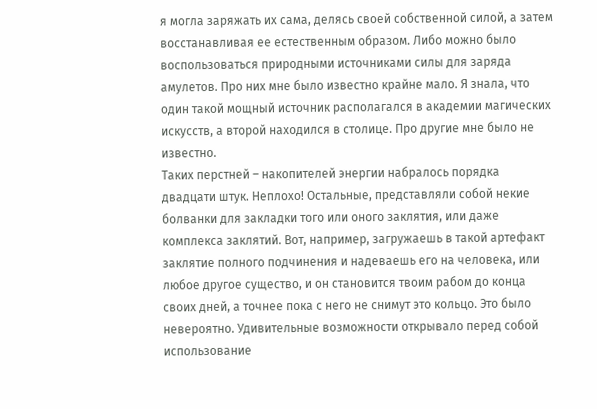я могла заряжать их сама, делясь своей собственной силой, а затем восстанавливая ее естественным образом. Либо можно было воспользоваться природными источниками силы для заряда амулетов. Про них мне было известно крайне мало. Я знала, что один такой мощный источник располагался в академии магических искусств, а второй находился в столице. Про другие мне было не известно.
Таких перстней – накопителей энергии набралось порядка двадцати штук. Неплохо! Остальные, представляли собой некие болванки для закладки того или оного заклятия, или даже комплекса заклятий. Вот, например, загружаешь в такой артефакт заклятие полного подчинения и надеваешь его на человека, или любое другое существо, и он становится твоим рабом до конца своих дней, а точнее пока с него не снимут это кольцо. Это было невероятно. Удивительные возможности открывало перед собой использование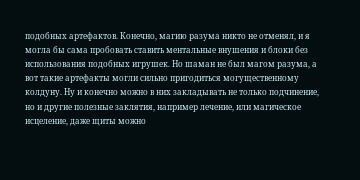подобных артефактов. Конечно, магию разума никто не отменял, и я могла бы сама пробовать ставить ментальные внушения и блоки без использования подобных игрушек. Но шаман не был магом разума, а вот такие артефакты могли сильно пригодиться могущественному колдуну. Ну и конечно можно в них закладывать не только подчинение, но и другие полезные заклятия, например лечение, или магическое исцеление, даже щиты можно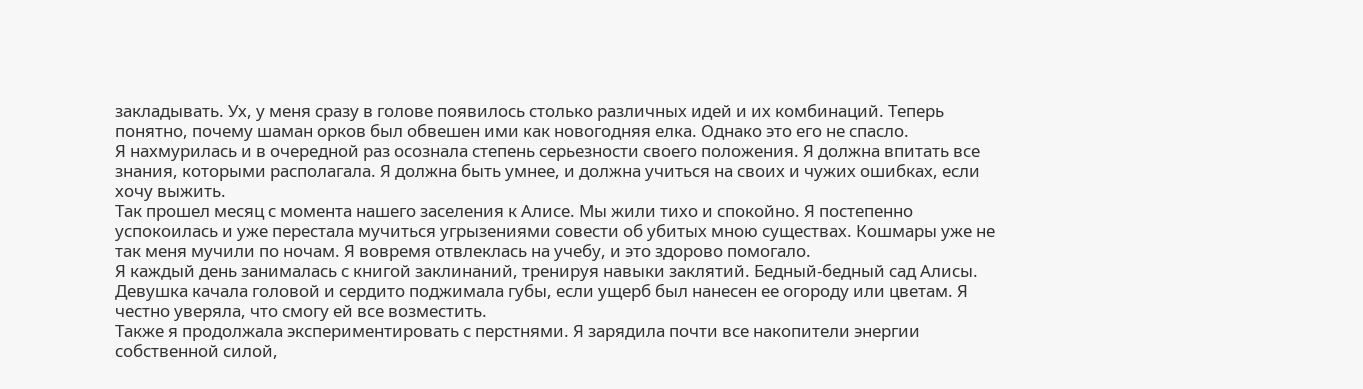закладывать. Ух, у меня сразу в голове появилось столько различных идей и их комбинаций. Теперь понятно, почему шаман орков был обвешен ими как новогодняя елка. Однако это его не спасло.
Я нахмурилась и в очередной раз осознала степень серьезности своего положения. Я должна впитать все знания, которыми располагала. Я должна быть умнее, и должна учиться на своих и чужих ошибках, если хочу выжить.
Так прошел месяц с момента нашего заселения к Алисе. Мы жили тихо и спокойно. Я постепенно успокоилась и уже перестала мучиться угрызениями совести об убитых мною существах. Кошмары уже не так меня мучили по ночам. Я вовремя отвлеклась на учебу, и это здорово помогало.
Я каждый день занималась с книгой заклинаний, тренируя навыки заклятий. Бедный-бедный сад Алисы. Девушка качала головой и сердито поджимала губы, если ущерб был нанесен ее огороду или цветам. Я честно уверяла, что смогу ей все возместить.
Также я продолжала экспериментировать с перстнями. Я зарядила почти все накопители энергии собственной силой,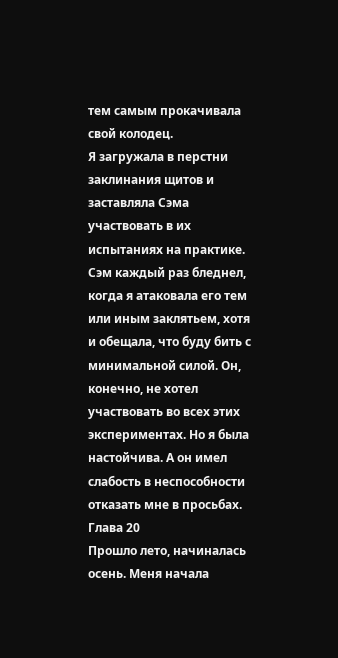тем самым прокачивала свой колодец.
Я загружала в перстни заклинания щитов и заставляла Сэма участвовать в их испытаниях на практике. Сэм каждый раз бледнел, когда я атаковала его тем или иным заклятьем, хотя и обещала, что буду бить с минимальной силой. Он, конечно, не хотел участвовать во всех этих экспериментах. Но я была настойчива. А он имел слабость в неспособности отказать мне в просьбах.
Глава 20
Прошло лето, начиналась осень. Меня начала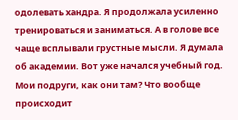одолевать хандра. Я продолжала усиленно тренироваться и заниматься. А в голове все чаще всплывали грустные мысли. Я думала об академии. Вот уже начался учебный год. Мои подруги, как они там? Что вообще происходит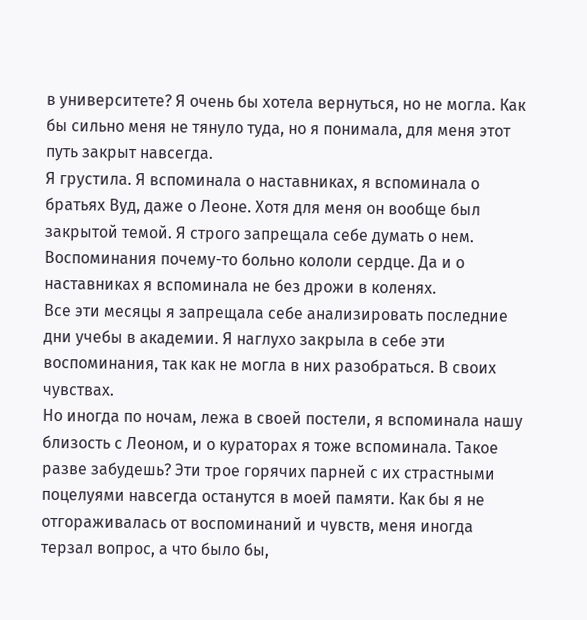в университете? Я очень бы хотела вернуться, но не могла. Как бы сильно меня не тянуло туда, но я понимала, для меня этот путь закрыт навсегда.
Я грустила. Я вспоминала о наставниках, я вспоминала о братьях Вуд, даже о Леоне. Хотя для меня он вообще был закрытой темой. Я строго запрещала себе думать о нем. Воспоминания почему-то больно кололи сердце. Да и о наставниках я вспоминала не без дрожи в коленях.
Все эти месяцы я запрещала себе анализировать последние дни учебы в академии. Я наглухо закрыла в себе эти воспоминания, так как не могла в них разобраться. В своих чувствах.
Но иногда по ночам, лежа в своей постели, я вспоминала нашу близость с Леоном, и о кураторах я тоже вспоминала. Такое разве забудешь? Эти трое горячих парней с их страстными поцелуями навсегда останутся в моей памяти. Как бы я не отгораживалась от воспоминаний и чувств, меня иногда терзал вопрос, а что было бы,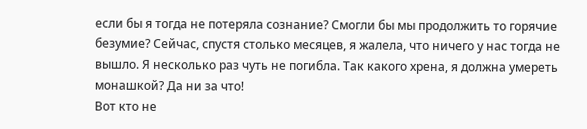если бы я тогда не потеряла сознание? Смогли бы мы продолжить то горячие безумие? Сейчас, спустя столько месяцев, я жалела, что ничего у нас тогда не вышло. Я несколько раз чуть не погибла. Так какого хрена, я должна умереть монашкой? Да ни за что!
Вот кто не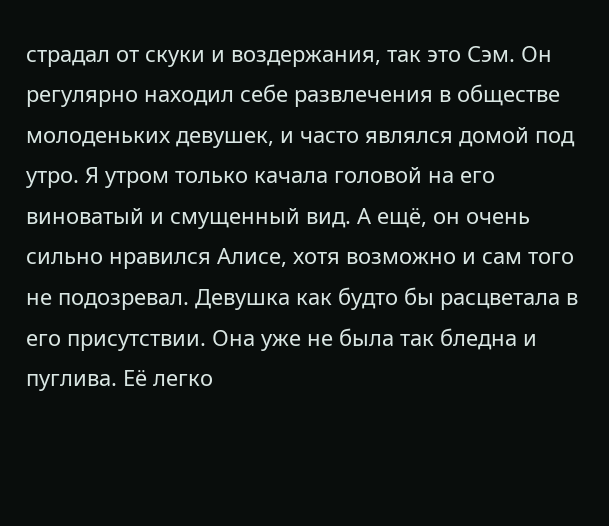страдал от скуки и воздержания, так это Сэм. Он регулярно находил себе развлечения в обществе молоденьких девушек, и часто являлся домой под утро. Я утром только качала головой на его виноватый и смущенный вид. А ещё, он очень сильно нравился Алисе, хотя возможно и сам того не подозревал. Девушка как будто бы расцветала в его присутствии. Она уже не была так бледна и пуглива. Её легко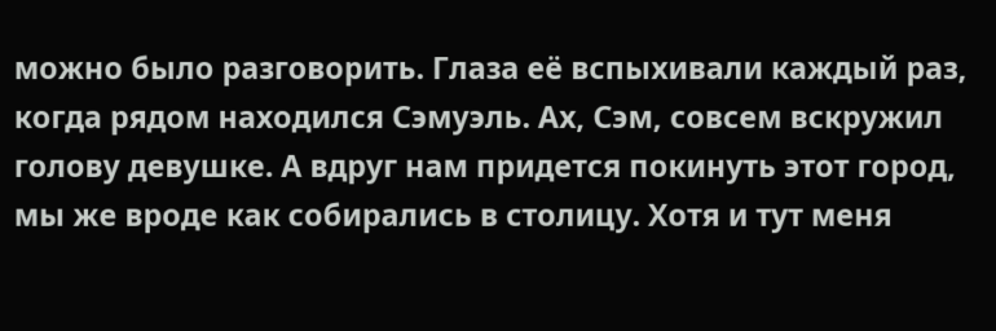можно было разговорить. Глаза её вспыхивали каждый раз, когда рядом находился Сэмуэль. Ах, Сэм, совсем вскружил голову девушке. А вдруг нам придется покинуть этот город, мы же вроде как собирались в столицу. Хотя и тут меня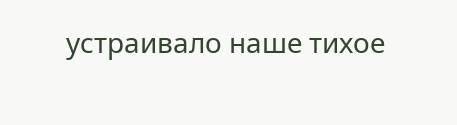устраивало наше тихое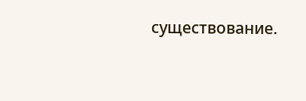существование.